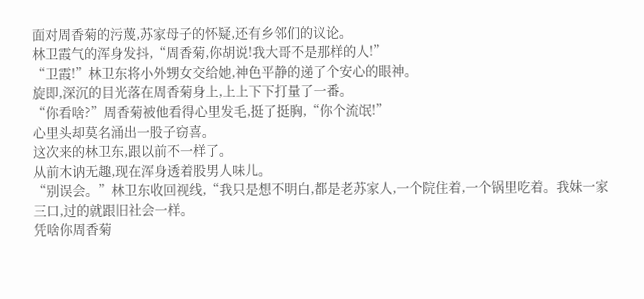面对周香菊的污蔑,苏家母子的怀疑,还有乡邻们的议论。
林卫霞气的浑身发抖,“周香菊,你胡说!我大哥不是那样的人!”
“卫霞!”林卫东将小外甥女交给她,神色平静的递了个安心的眼神。
旋即,深沉的目光落在周香菊身上,上上下下打量了一番。
“你看啥?”周香菊被他看得心里发毛,挺了挺胸,“你个流氓!”
心里头却莫名涌出一股子窃喜。
这次来的林卫东,跟以前不一样了。
从前木讷无趣,现在浑身透着股男人味儿。
“别误会。”林卫东收回视线,“我只是想不明白,都是老苏家人,一个院住着,一个锅里吃着。我妹一家三口,过的就跟旧社会一样。
凭啥你周香菊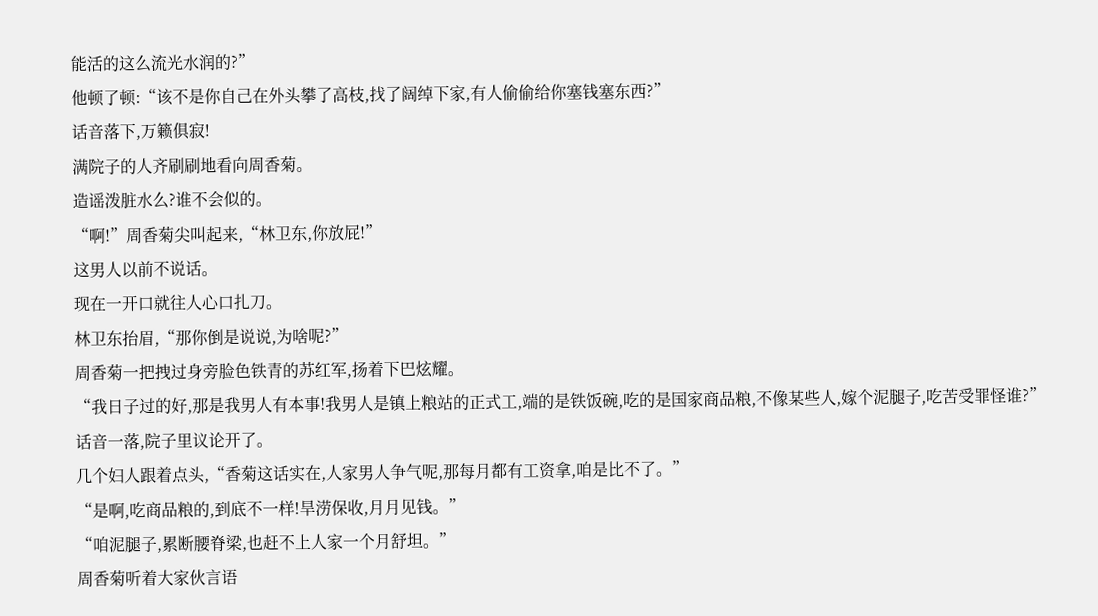能活的这么流光水润的?”
他顿了顿:“该不是你自己在外头攀了高枝,找了阔绰下家,有人偷偷给你塞钱塞东西?”
话音落下,万籁俱寂!
满院子的人齐刷刷地看向周香菊。
造谣泼脏水么?谁不会似的。
“啊!”周香菊尖叫起来,“林卫东,你放屁!”
这男人以前不说话。
现在一开口就往人心口扎刀。
林卫东抬眉,“那你倒是说说,为啥呢?”
周香菊一把拽过身旁脸色铁青的苏红军,扬着下巴炫耀。
“我日子过的好,那是我男人有本事!我男人是镇上粮站的正式工,端的是铁饭碗,吃的是国家商品粮,不像某些人,嫁个泥腿子,吃苦受罪怪谁?”
话音一落,院子里议论开了。
几个妇人跟着点头,“香菊这话实在,人家男人争气呢,那每月都有工资拿,咱是比不了。”
“是啊,吃商品粮的,到底不一样!旱涝保收,月月见钱。”
“咱泥腿子,累断腰脊梁,也赶不上人家一个月舒坦。”
周香菊听着大家伙言语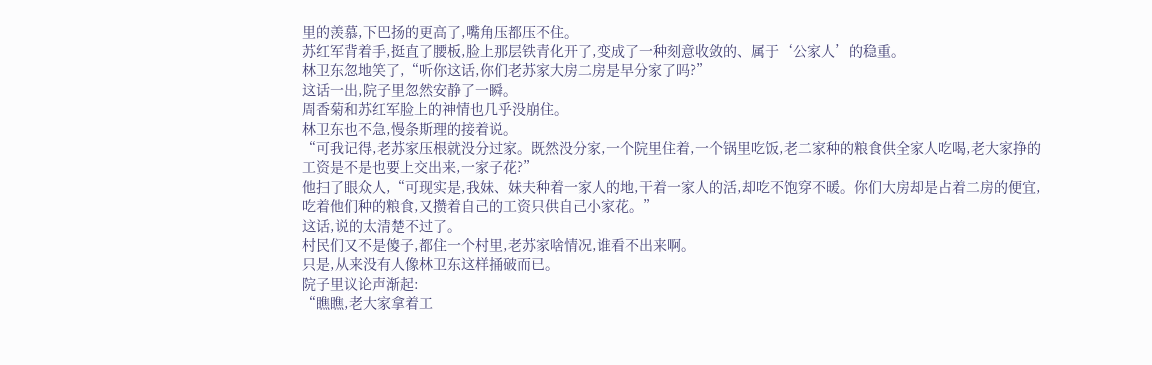里的羡慕,下巴扬的更高了,嘴角压都压不住。
苏红军背着手,挺直了腰板,脸上那层铁青化开了,变成了一种刻意收敛的、属于‘公家人’的稳重。
林卫东忽地笑了,“听你这话,你们老苏家大房二房是早分家了吗?”
这话一出,院子里忽然安静了一瞬。
周香菊和苏红军脸上的神情也几乎没崩住。
林卫东也不急,慢条斯理的接着说。
“可我记得,老苏家压根就没分过家。既然没分家,一个院里住着,一个锅里吃饭,老二家种的粮食供全家人吃喝,老大家挣的工资是不是也要上交出来,一家子花?”
他扫了眼众人,“可现实是,我妹、妹夫种着一家人的地,干着一家人的活,却吃不饱穿不暖。你们大房却是占着二房的便宜,吃着他们种的粮食,又攒着自己的工资只供自己小家花。”
这话,说的太清楚不过了。
村民们又不是傻子,都住一个村里,老苏家啥情况,谁看不出来啊。
只是,从来没有人像林卫东这样捅破而已。
院子里议论声渐起:
“瞧瞧,老大家拿着工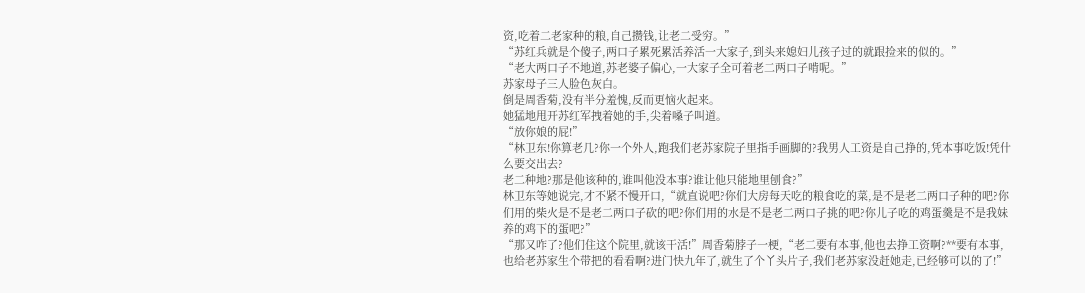资,吃着二老家种的粮,自己攒钱,让老二受穷。”
“苏红兵就是个傻子,两口子累死累活养活一大家子,到头来媳妇儿孩子过的就跟捡来的似的。”
“老大两口子不地道,苏老婆子偏心,一大家子全可着老二两口子啃呢。”
苏家母子三人脸色灰白。
倒是周香菊,没有半分羞愧,反而更恼火起来。
她猛地甩开苏红军拽着她的手,尖着嗓子叫道。
“放你娘的屁!”
“林卫东!你算老几?你一个外人,跑我们老苏家院子里指手画脚的?我男人工资是自己挣的,凭本事吃饭!凭什么要交出去?
老二种地?那是他该种的,谁叫他没本事?谁让他只能地里刨食?”
林卫东等她说完,才不紧不慢开口,“就直说吧?你们大房每天吃的粮食吃的菜,是不是老二两口子种的吧?你们用的柴火是不是老二两口子砍的吧?你们用的水是不是老二两口子挑的吧?你儿子吃的鸡蛋羹是不是我妹养的鸡下的蛋吧?”
“那又咋了?他们住这个院里,就该干活!”周香菊脖子一梗,“老二要有本事,他也去挣工资啊?**要有本事,也给老苏家生个带把的看看啊?进门快九年了,就生了个丫头片子,我们老苏家没赶她走,已经够可以的了!”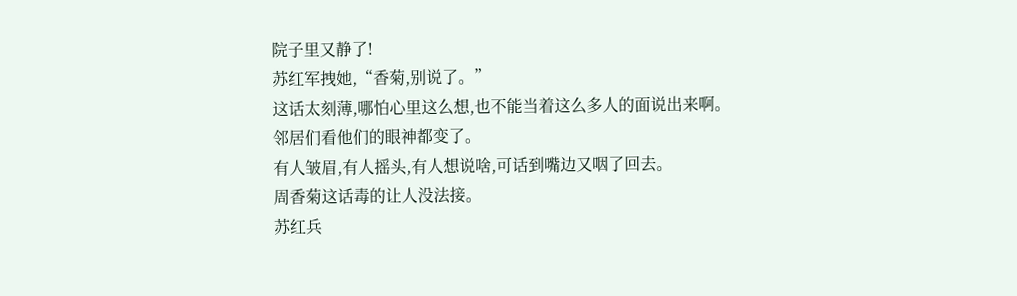院子里又静了!
苏红军拽她,“香菊,别说了。”
这话太刻薄,哪怕心里这么想,也不能当着这么多人的面说出来啊。
邻居们看他们的眼神都变了。
有人皱眉,有人摇头,有人想说啥,可话到嘴边又咽了回去。
周香菊这话毒的让人没法接。
苏红兵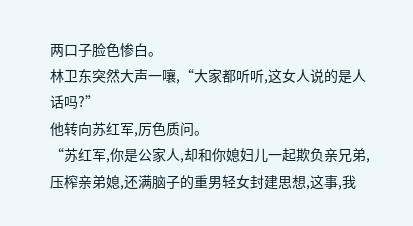两口子脸色惨白。
林卫东突然大声一嚷,“大家都听听,这女人说的是人话吗?”
他转向苏红军,厉色质问。
“苏红军,你是公家人,却和你媳妇儿一起欺负亲兄弟,压榨亲弟媳,还满脑子的重男轻女封建思想,这事,我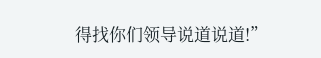得找你们领导说道说道!”